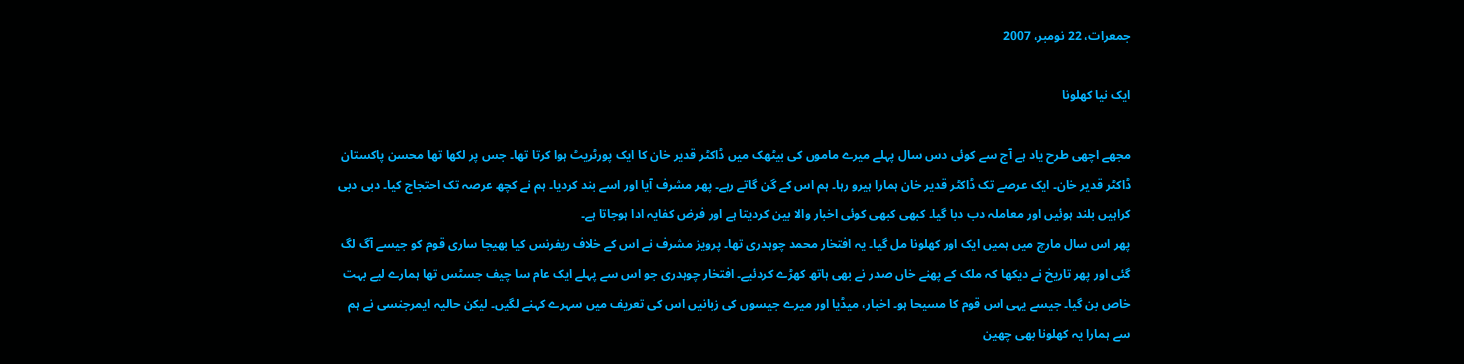جمعرات، 22 نومبر، 2007

ایک نیا کھلونا

مجھے اچھی طرح یاد ہے آج سے کوئی دس سال پہلے میرے ماموں کی بیٹھک میں ڈاکٹر قدیر خان کا ایک پورٹریٹ ہوا کرتا تھا۔ جس پر لکھا تھا محسن پاکستان ڈاکٹر قدیر خان۔ ایک عرصے تک ڈاکٹر قدیر خان ہمارا ہیرو رہا۔ ہم اس کے گن گاتے رہے۔ پھر مشرف آیا اور اسے بند کردیا۔ ہم نے کچھ عرصہ تک احتجاج کیا۔ دبی دبی کراہیں بلند ہوئیں اور معاملہ دب دبا گیا۔ کبھی کبھی کوئی اخبار والا بین کردیتا ہے اور فرض کفایہ ادا ہوجاتا ہے۔
پھر اس سال مارچ میں ہمیں ایک اور کھلونا مل گیا۔ یہ افتخار محمد چوہدری تھا۔ پرویز مشرف نے اس کے خلاف ریفرنس کیا بھیجا ساری قوم کو جیسے آگ لگ گئی اور پھر تاریخ نے دیکھا کہ ملک کے پھنے خاں صدر نے بھی ہاتھ کھڑے کردئیے۔ افتخار چوہدری جو اس سے پہلے ایک عام سا چیف جسٹس تھا ہمارے لیے بہت خاص بن گیا۔ جیسے یہی اس قوم کا مسیحا ہو۔ اخبار، میڈیا اور میرے جیسوں کی زبانیں اس کی تعریف میں سہرے کہنے لگیں۔ لیکن حالیہ ایمرجنسی نے ہم سے ہمارا یہ کھلونا بھی چھین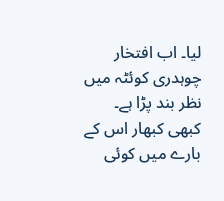لیا۔ اب افتخار چوہدری کوئٹہ میں نظر بند پڑا ہے۔ کبھی کبھار اس کے بارے میں کوئی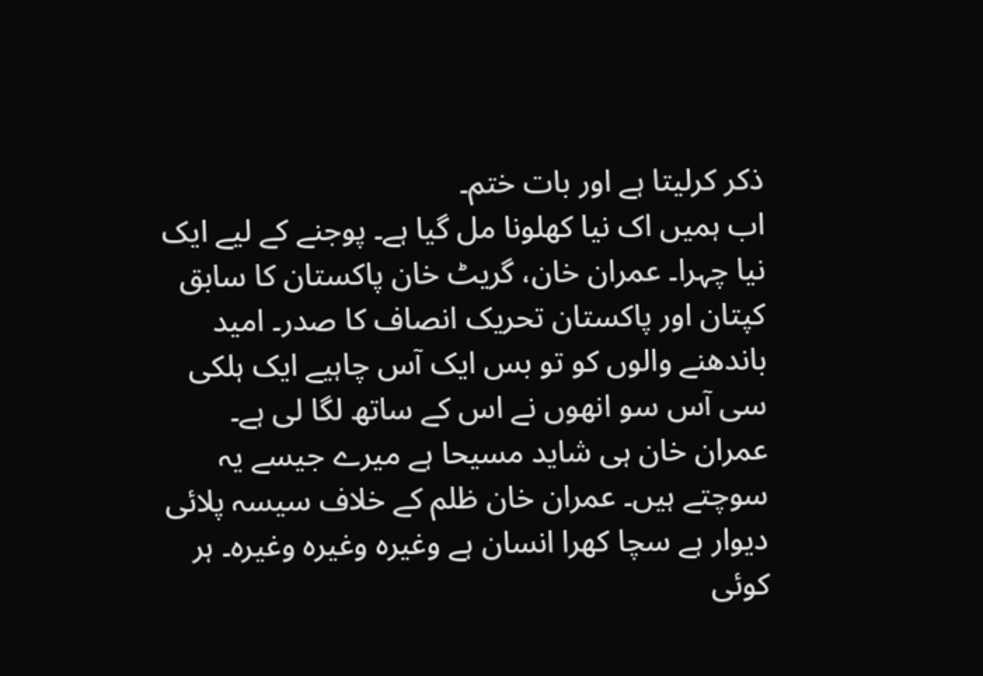ذکر کرلیتا ہے اور بات ختم۔
اب ہمیں اک نیا کھلونا مل گیا ہے۔ پوجنے کے لیے ایک نیا چہرا۔ عمران خان، گریٹ خان پاکستان کا سابق کپتان اور پاکستان تحریک انصاف کا صدر۔ امید باندھنے والوں کو تو بس ایک آس چاہیے ایک ہلکی سی آس سو انھوں نے اس کے ساتھ لگا لی ہے۔ عمران خان ہی شاید مسیحا ہے میرے جیسے یہ سوچتے ہیں۔ عمران خان ظلم کے خلاف سیسہ پلائی دیوار ہے سچا کھرا انسان ہے وغیرہ وغیرہ وغیرہ۔ ہر کوئی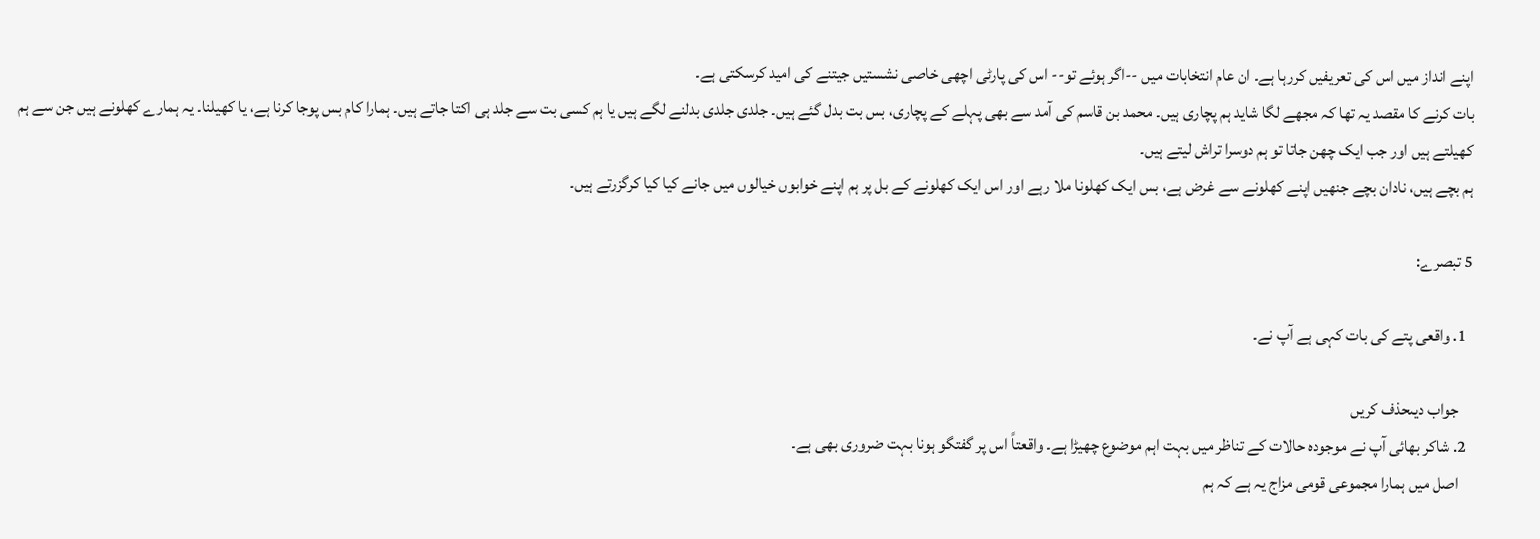اپنے انداز میں اس کی تعریفیں کررہا ہے۔ ان عام انتخابات میں --اگر ہوئے تو-- اس کی پارٹی اچھی خاصی نشستیں‌ جیتنے کی امید کرسکتی ہے۔
بات کرنے کا مقصد یہ تھا کہ مجھے لگا شاید ہم پچاری ہیں۔ محمد بن قاسم کی آمد سے بھی پہلے کے پچاری، بس بت بدل گئے ہیں۔ جلدی جلدی بدلنے لگے ہیں یا ہم کسی بت سے جلد ہی اکتا جاتے ہیں۔ ہمارا کام بس پوجا کرنا ہے، یا کھیلنا۔ یہ ہمارے کھلونے ہیں جن سے ہم کھیلتے ہیں اور جب ایک چھن جاتا تو ہم دوسرا تراش لیتے ہیں۔
ہم بچے ہیں، نادان بچے جنھیں اپنے کھلونے سے غرض ہے، بس ایک کھلونا ملا رہے اور اس ایک کھلونے کے بل پر ہم اپنے خوابوں خیالوں میں جانے کیا کیا کرگزرتے ہیں۔

5 تبصرے:

  1. واقعی پتے کی بات کہی ہے آپ نے۔

    جواب دیںحذف کریں
  2. شاکر بھائی آپ نے موجودہ حالات کے تناظر میں بہت اہم موضوع چھیڑا ہے۔ واقعتاً اس پر گفتگو ہونا بہت ضروری بھی ہے۔
    اصل میں ہمارا مجموعی قومی مزاج یہ ہے کہ ہم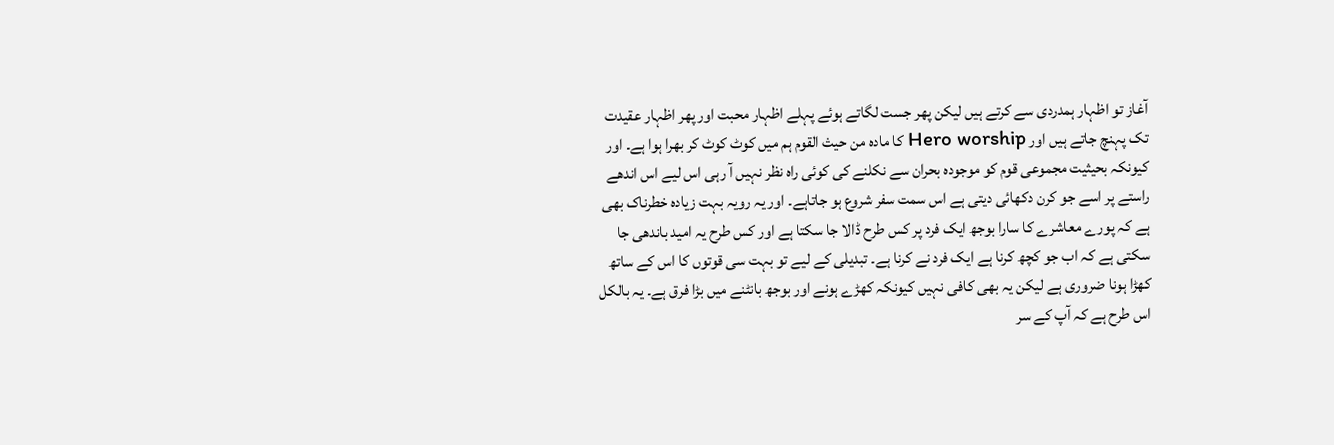آغاز تو اظہار ہمدردی سے کرتے ہیں لیکن پھر جست لگاتے ہوئے پہلے اظہار محبت اور پھر اظہار عقیدت تک پہنچ جاتے ہیں اور Hero worship کا مادہ من حیث القوم ہم میں کوٹ کوٹ کر بھرا ہوا ہے۔ اور کیونکہ بحیثیت مجموعی قوم کو موجودہ بحران سے نکلنے کی کوئی راہ نظر نہیں آ رہی اس لیے اس اندھے راستے پر اسے جو کرن دکھائی دیتی ہے اس سمت سفر شروع ہو جاتاہے۔ اور یہ رویہ بہت زیادہ خطرناک بھی ہے کہ پورے معاشرے کا سارا بوجھ ایک فرد پر کس طرح ڈالا جا سکتا ہے اور کس طرح یہ امید باندھی جا سکتی ہے کہ اب جو کچھ کرنا ہے ایک فرد نے کرنا ہے۔ تبدیلی کے لیے تو بہت سی قوتوں کا اس کے ساتھ کھڑا ہونا ضروری ہے لیکن یہ بھی کافی نہیں کیونکہ کھڑے ہونے اور بوجھ بانٹنے میں بڑا فرق ہے۔ یہ بالکل اس طرح ہے کہ آپ کے سر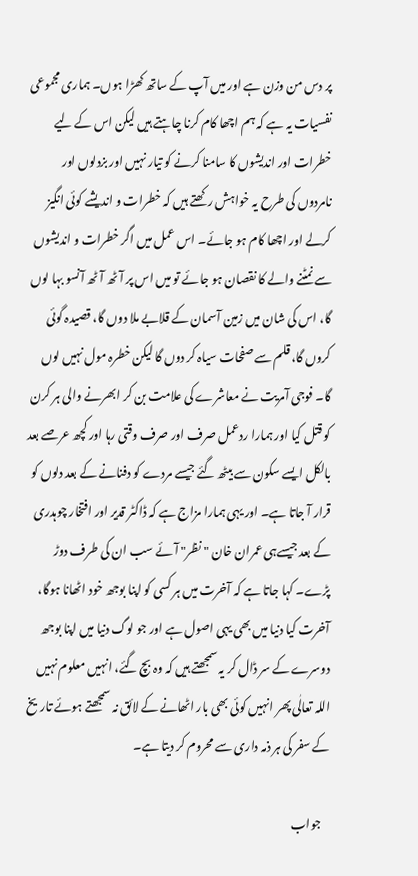پر دس من وزن ہے اور میں آپ کے ساتھ کھڑا ہوں۔ ہماری مجموعی نفسیات یہ ہے کہ ہم اچھا کام کرنا چاہتے ہیں لیکن اس کے لیے خطرات اور اندیشوں کا سامنا کرنے کو تیار نہیں اور بزدلوں اور نامردوں کی طرح یہ خواہش رکھتے ہیں کہ خطرات و اندیشے کوئی انگیز کرلے اور اچھا کام ہو جائے۔ اس عمل میں اگر خطرات و اندیشوں سے نمٹنے والے کا نقصان ہو جائے تو میں اس پر آٹھ آٹھ آنسو بہا لوں گا، اس کی شان میں زمین آسمان کے قلابے ملا دوں گا، قصیدہ گوئی کروں گا، قلم سے صفحات سیاہ کر دوں گا لیکن خطرہ مول نہیں لوں گا۔ فوجی آمریت نے معاشرے کی علامت بن کر ابھرنے والی ہر کرن کو قتل کیا اور ہمارا ردعمل صرف اور صرف وقتی رہا اور کچھ عرصے بعد بالکل ایسے سکون سے بیٹھ گئے جیسے مردے کو دفنانے کے بعد دلوں کو قرار آ جاتا ہے۔ اور یہی ہمارا مزاج ہے کہ ڈاکٹر قدیر اور افتخار چوہدری کے بعد جیسےہی عمران خان "نظر" آئے سب ان کی طرف دوڑ پڑے۔ کہا جاتا ہے کہ آخرت میں ہر کسی کو اپنا بوجھ خود اٹھانا ہوگا، آخرت کیا دنیا میں بھی یہی اصول ہے اور جو لوگ دنیا میں اپنا بوجھ دوسرے کے سر ڈال کر یہ سمجھتے ہیں کہ وہ بچ گئے، انہیں معلوم نہیں اللہ تعالٰی پھر انہیں کوئی بھی بار اٹھانے کے لائق نہ سمجھتے ہوئے تاریخ کے سفر کی ہر ذمہ داری سے محروم کر دیتا ہے۔

    جواب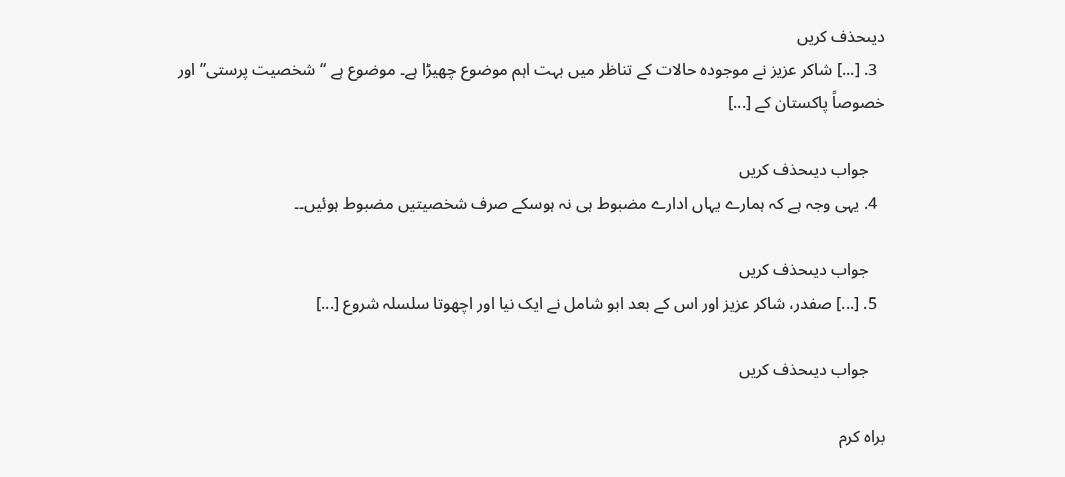دیںحذف کریں
  3. [...] شاکر عزیز نے موجودہ حالات کے تناظر میں بہت اہم موضوع چھیڑا ہے۔ موضوع ہے “شخصیت پرستی” اور خصوصاً پاکستان کے [...]

    جواب دیںحذف کریں
  4. یہی وجہ ہے کہ ہمارے یہاں ادارے مضبوط ہی نہ ہوسکے صرف شخصیتیں‌ مضبوط ہوئیں‌۔۔

    جواب دیںحذف کریں
  5. [...] صفدر، شاکر عزیز اور اس کے بعد ابو شامل نے ایک نیا اور اچھوتا سلسلہ شروع [...]

    جواب دیںحذف کریں

براہ کرم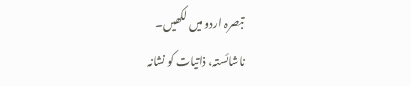تبصرہ اردو میں لکھیں۔
ناشائستہ، ذاتیات کو نشانہ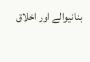بنانیوالے اور اخلاق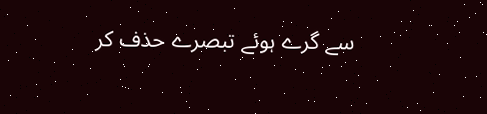سے گرے ہوئے تبصرے حذف کر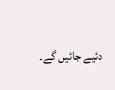دئیے جائیں گے۔